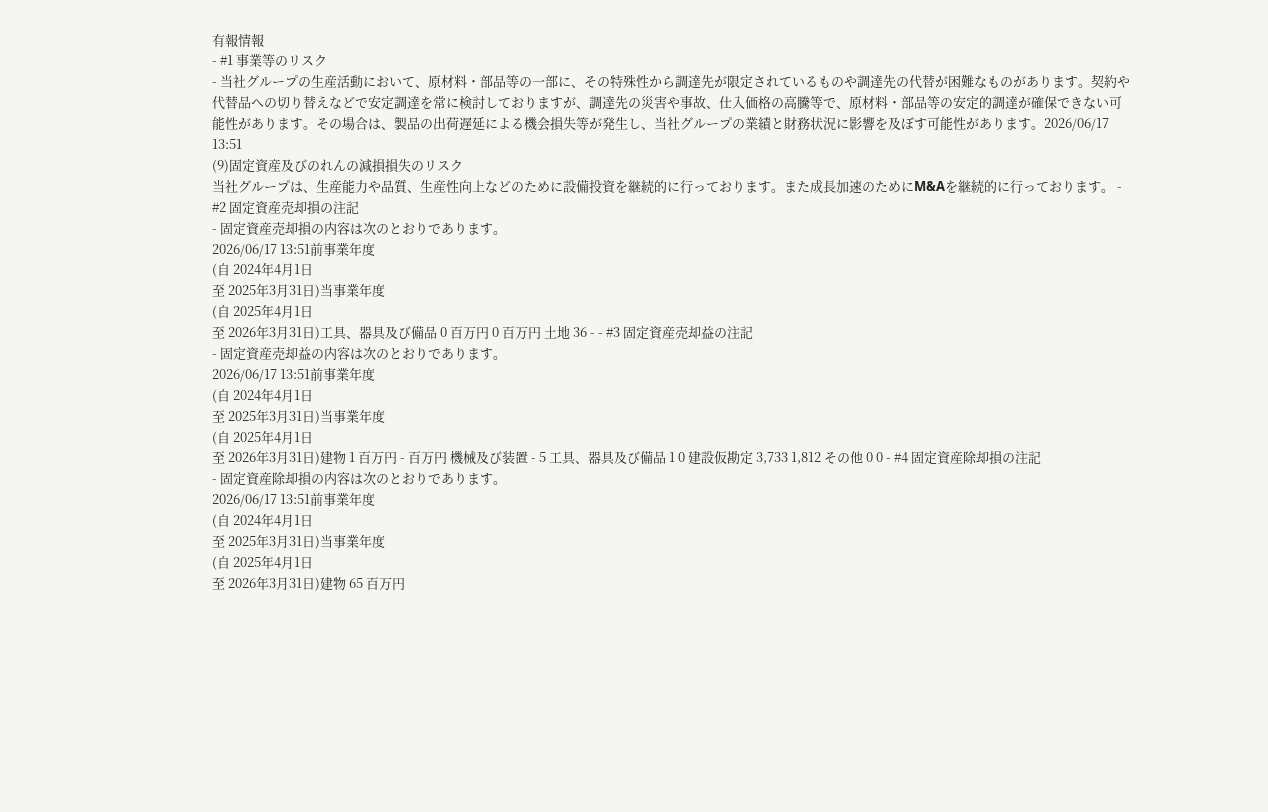有報情報
- #1 事業等のリスク
- 当社グループの生産活動において、原材料・部品等の一部に、その特殊性から調達先が限定されているものや調達先の代替が困難なものがあります。契約や代替品への切り替えなどで安定調達を常に検討しておりますが、調達先の災害や事故、仕入価格の高騰等で、原材料・部品等の安定的調達が確保できない可能性があります。その場合は、製品の出荷遅延による機会損失等が発生し、当社グループの業績と財務状況に影響を及ぼす可能性があります。2026/06/17 13:51
(9)固定資産及びのれんの減損損失のリスク
当社グループは、生産能力や品質、生産性向上などのために設備投資を継続的に行っております。また成長加速のためにM&Aを継続的に行っております。 - #2 固定資産売却損の注記
- 固定資産売却損の内容は次のとおりであります。
2026/06/17 13:51前事業年度
(自 2024年4月1日
至 2025年3月31日)当事業年度
(自 2025年4月1日
至 2026年3月31日)工具、器具及び備品 0 百万円 0 百万円 土地 36 - - #3 固定資産売却益の注記
- 固定資産売却益の内容は次のとおりであります。
2026/06/17 13:51前事業年度
(自 2024年4月1日
至 2025年3月31日)当事業年度
(自 2025年4月1日
至 2026年3月31日)建物 1 百万円 - 百万円 機械及び装置 - 5 工具、器具及び備品 1 0 建設仮勘定 3,733 1,812 その他 0 0 - #4 固定資産除却損の注記
- 固定資産除却損の内容は次のとおりであります。
2026/06/17 13:51前事業年度
(自 2024年4月1日
至 2025年3月31日)当事業年度
(自 2025年4月1日
至 2026年3月31日)建物 65 百万円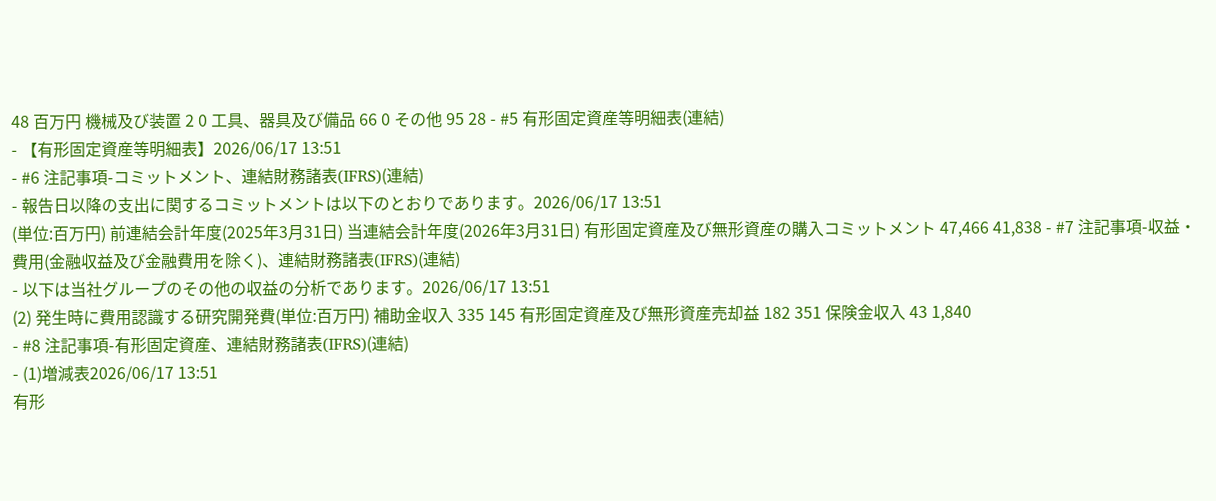48 百万円 機械及び装置 2 0 工具、器具及び備品 66 0 その他 95 28 - #5 有形固定資産等明細表(連結)
- 【有形固定資産等明細表】2026/06/17 13:51
- #6 注記事項-コミットメント、連結財務諸表(IFRS)(連結)
- 報告日以降の支出に関するコミットメントは以下のとおりであります。2026/06/17 13:51
(単位:百万円) 前連結会計年度(2025年3月31日) 当連結会計年度(2026年3月31日) 有形固定資産及び無形資産の購入コミットメント 47,466 41,838 - #7 注記事項-収益・費用(金融収益及び金融費用を除く)、連結財務諸表(IFRS)(連結)
- 以下は当社グループのその他の収益の分析であります。2026/06/17 13:51
(2) 発生時に費用認識する研究開発費(単位:百万円) 補助金収入 335 145 有形固定資産及び無形資産売却益 182 351 保険金収入 43 1,840
- #8 注記事項-有形固定資産、連結財務諸表(IFRS)(連結)
- (1)増減表2026/06/17 13:51
有形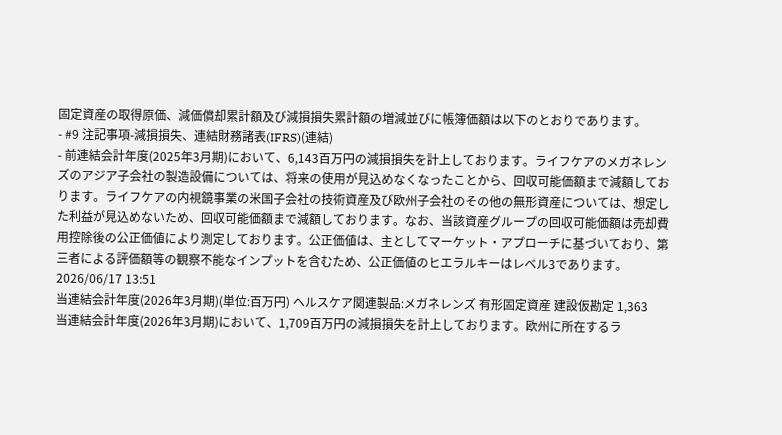固定資産の取得原価、減価償却累計額及び減損損失累計額の増減並びに帳簿価額は以下のとおりであります。
- #9 注記事項-減損損失、連結財務諸表(IFRS)(連結)
- 前連結会計年度(2025年3月期)において、6,143百万円の減損損失を計上しております。ライフケアのメガネレンズのアジア子会社の製造設備については、将来の使用が見込めなくなったことから、回収可能価額まで減額しております。ライフケアの内視鏡事業の米国子会社の技術資産及び欧州子会社のその他の無形資産については、想定した利益が見込めないため、回収可能価額まで減額しております。なお、当該資産グループの回収可能価額は売却費用控除後の公正価値により測定しております。公正価値は、主としてマーケット・アプローチに基づいており、第三者による評価額等の観察不能なインプットを含むため、公正価値のヒエラルキーはレベル3であります。2026/06/17 13:51
当連結会計年度(2026年3月期)(単位:百万円) ヘルスケア関連製品:メガネレンズ 有形固定資産 建設仮勘定 1,363
当連結会計年度(2026年3月期)において、1,709百万円の減損損失を計上しております。欧州に所在するラ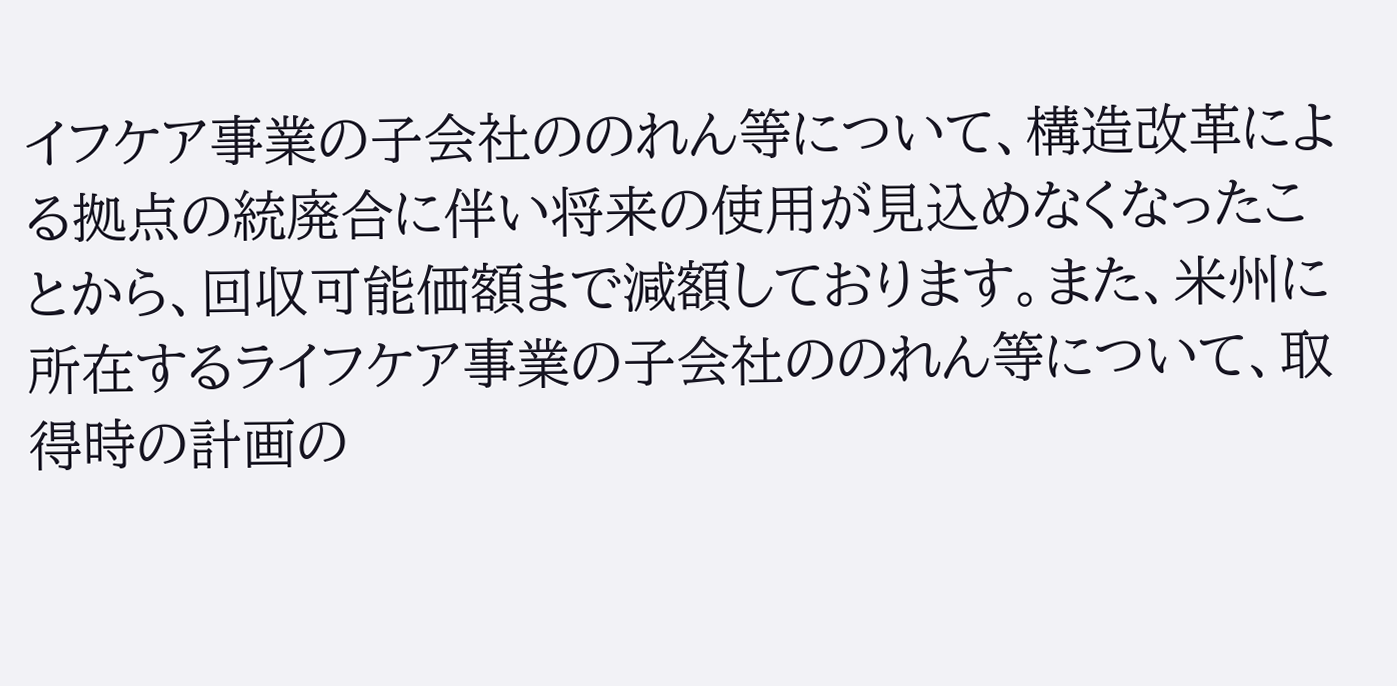イフケア事業の子会社ののれん等について、構造改革による拠点の統廃合に伴い将来の使用が見込めなくなったことから、回収可能価額まで減額しております。また、米州に所在するライフケア事業の子会社ののれん等について、取得時の計画の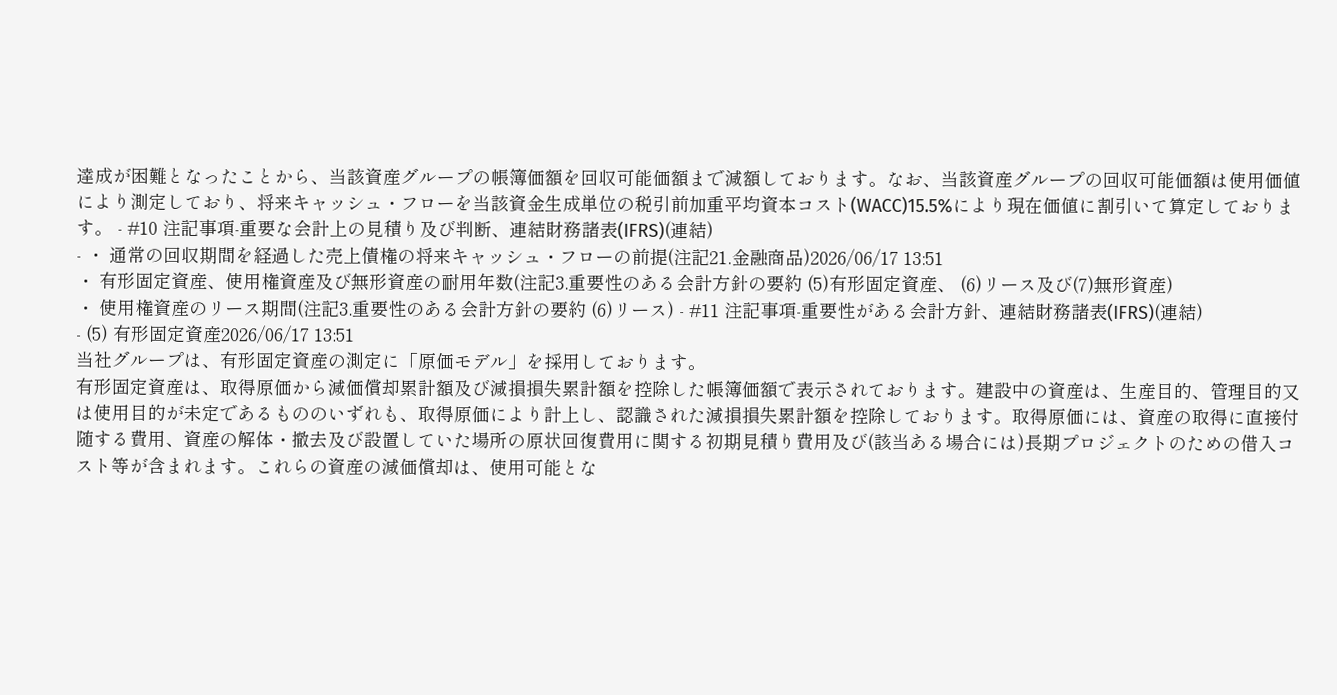達成が困難となったことから、当該資産グループの帳簿価額を回収可能価額まで減額しております。なお、当該資産グループの回収可能価額は使用価値により測定しており、将来キャッシュ・フローを当該資金生成単位の税引前加重平均資本コスト(WACC)15.5%により現在価値に割引いて算定しております。 - #10 注記事項-重要な会計上の見積り及び判断、連結財務諸表(IFRS)(連結)
- ・ 通常の回収期間を経過した売上債権の将来キャッシュ・フローの前提(注記21.金融商品)2026/06/17 13:51
・ 有形固定資産、使用権資産及び無形資産の耐用年数(注記3.重要性のある会計方針の要約 (5)有形固定資産、 (6)リース及び(7)無形資産)
・ 使用権資産のリース期間(注記3.重要性のある会計方針の要約 (6)リース) - #11 注記事項-重要性がある会計方針、連結財務諸表(IFRS)(連結)
- (5) 有形固定資産2026/06/17 13:51
当社グループは、有形固定資産の測定に「原価モデル」を採用しております。
有形固定資産は、取得原価から減価償却累計額及び減損損失累計額を控除した帳簿価額で表示されております。建設中の資産は、生産目的、管理目的又は使用目的が未定であるもののいずれも、取得原価により計上し、認識された減損損失累計額を控除しております。取得原価には、資産の取得に直接付随する費用、資産の解体・撤去及び設置していた場所の原状回復費用に関する初期見積り費用及び(該当ある場合には)長期プロジェクトのための借入コスト等が含まれます。これらの資産の減価償却は、使用可能とな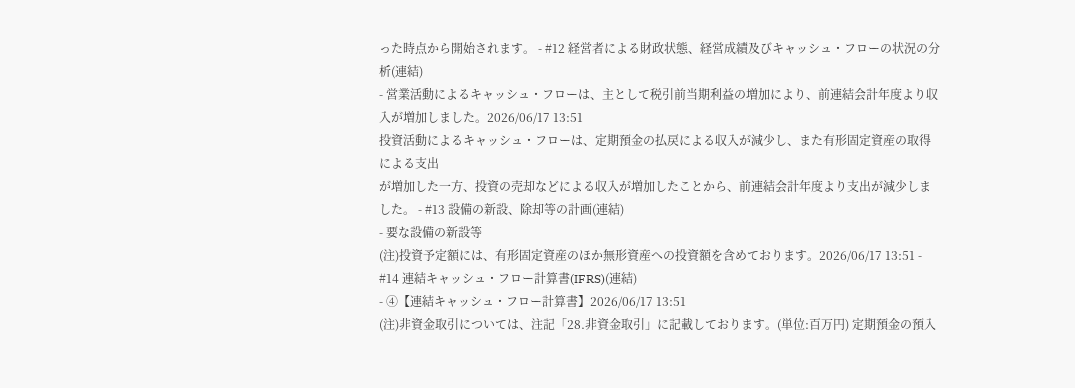った時点から開始されます。 - #12 経営者による財政状態、経営成績及びキャッシュ・フローの状況の分析(連結)
- 営業活動によるキャッシュ・フローは、主として税引前当期利益の増加により、前連結会計年度より収入が増加しました。2026/06/17 13:51
投資活動によるキャッシュ・フローは、定期預金の払戻による収入が減少し、また有形固定資産の取得による支出
が増加した一方、投資の売却などによる収入が増加したことから、前連結会計年度より支出が減少しました。 - #13 設備の新設、除却等の計画(連結)
- 要な設備の新設等
(注)投資予定額には、有形固定資産のほか無形資産への投資額を含めております。2026/06/17 13:51 - #14 連結キャッシュ・フロー計算書(IFRS)(連結)
- ④【連結キャッシュ・フロー計算書】2026/06/17 13:51
(注)非資金取引については、注記「28.非資金取引」に記載しております。(単位:百万円) 定期預金の預入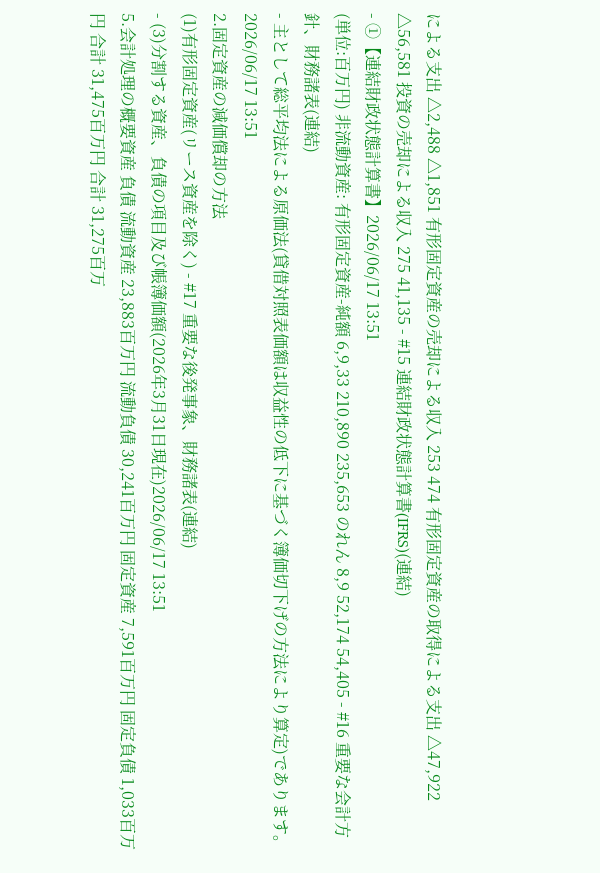による支出 △2,488 △1,851 有形固定資産の売却による収入 253 474 有形固定資産の取得による支出 △47,922 △56,581 投資の売却による収入 275 41,135 - #15 連結財政状態計算書(IFRS)(連結)
- ①【連結財政状態計算書】2026/06/17 13:51
(単位:百万円) 非流動資産: 有形固定資産-純額 6,9,33 210,890 235,653 のれん 8,9 52,174 54,405 - #16 重要な会計方針、財務諸表(連結)
- 主として総平均法による原価法(貸借対照表価額は収益性の低下に基づく簿価切下げの方法により算定)であります。2026/06/17 13:51
2.固定資産の減価償却の方法
(1)有形固定資産(リース資産を除く) - #17 重要な後発事象、財務諸表(連結)
- (3)分割する資産、負債の項目及び帳簿価額(2026年3月31日現在)2026/06/17 13:51
5.会計処理の概要資産 負債 流動資産 23,883百万円 流動負債 30,241百万円 固定資産 7,591百万円 固定負債 1,033百万円 合計 31,475百万円 合計 31,275百万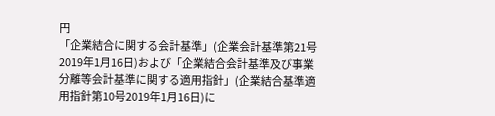円
「企業結合に関する会計基準」(企業会計基準第21号2019年1月16日)および「企業結合会計基準及び事業分離等会計基準に関する適用指針」(企業結合基準適用指針第10号2019年1月16日)に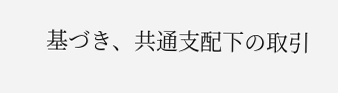基づき、共通支配下の取引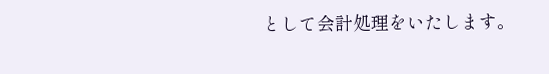として会計処理をいたします。